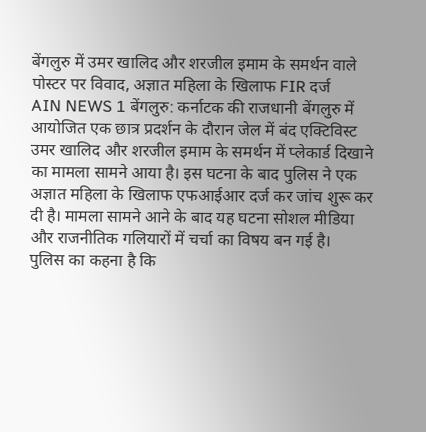बेंगलुरु में उमर खालिद और शरजील इमाम के समर्थन वाले पोस्टर पर विवाद, अज्ञात महिला के खिलाफ FIR दर्ज
AIN NEWS 1 बेंगलुरु: कर्नाटक की राजधानी बेंगलुरु में आयोजित एक छात्र प्रदर्शन के दौरान जेल में बंद एक्टिविस्ट उमर खालिद और शरजील इमाम के समर्थन में प्लेकार्ड दिखाने का मामला सामने आया है। इस घटना के बाद पुलिस ने एक अज्ञात महिला के खिलाफ एफआईआर दर्ज कर जांच शुरू कर दी है। मामला सामने आने के बाद यह घटना सोशल मीडिया और राजनीतिक गलियारों में चर्चा का विषय बन गई है।
पुलिस का कहना है कि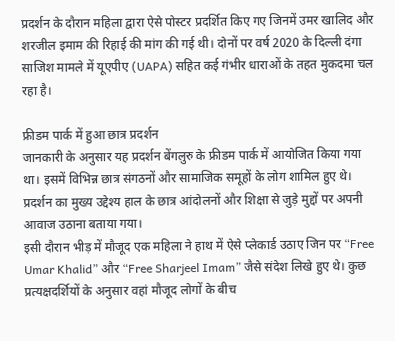प्रदर्शन के दौरान महिला द्वारा ऐसे पोस्टर प्रदर्शित किए गए जिनमें उमर खालिद और शरजील इमाम की रिहाई की मांग की गई थी। दोनों पर वर्ष 2020 के दिल्ली दंगा साजिश मामले में यूएपीए (UAPA) सहित कई गंभीर धाराओं के तहत मुकदमा चल रहा है।

फ्रीडम पार्क में हुआ छात्र प्रदर्शन
जानकारी के अनुसार यह प्रदर्शन बेंगलुरु के फ्रीडम पार्क में आयोजित किया गया था। इसमें विभिन्न छात्र संगठनों और सामाजिक समूहों के लोग शामिल हुए थे। प्रदर्शन का मुख्य उद्देश्य हाल के छात्र आंदोलनों और शिक्षा से जुड़े मुद्दों पर अपनी आवाज उठाना बताया गया।
इसी दौरान भीड़ में मौजूद एक महिला ने हाथ में ऐसे प्लेकार्ड उठाए जिन पर “Free Umar Khalid” और “Free Sharjeel Imam” जैसे संदेश लिखे हुए थे। कुछ प्रत्यक्षदर्शियों के अनुसार वहां मौजूद लोगों के बीच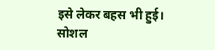इसे लेकर बहस भी हुई।
सोशल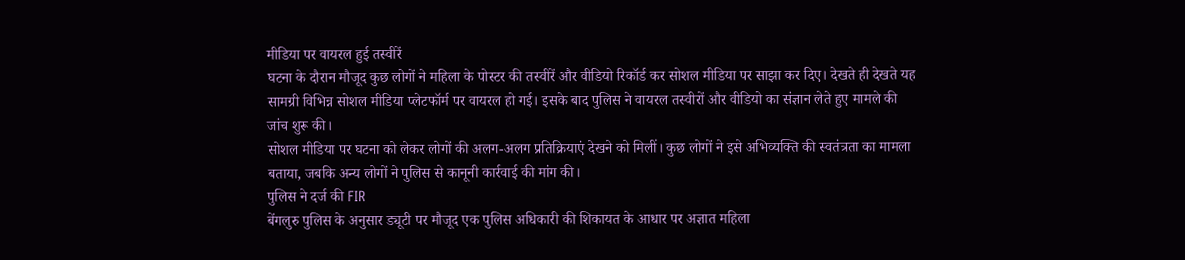मीडिया पर वायरल हुई तस्वीरें
घटना के दौरान मौजूद कुछ लोगों ने महिला के पोस्टर की तस्वीरें और वीडियो रिकॉर्ड कर सोशल मीडिया पर साझा कर दिए। देखते ही देखते यह सामग्री विभिन्न सोशल मीडिया प्लेटफॉर्म पर वायरल हो गई। इसके बाद पुलिस ने वायरल तस्वीरों और वीडियो का संज्ञान लेते हुए मामले की जांच शुरू की।
सोशल मीडिया पर घटना को लेकर लोगों की अलग-अलग प्रतिक्रियाएं देखने को मिलीं। कुछ लोगों ने इसे अभिव्यक्ति की स्वतंत्रता का मामला बताया, जबकि अन्य लोगों ने पुलिस से कानूनी कार्रवाई की मांग की।
पुलिस ने दर्ज की FIR
बेंगलुरु पुलिस के अनुसार ड्यूटी पर मौजूद एक पुलिस अधिकारी की शिकायत के आधार पर अज्ञात महिला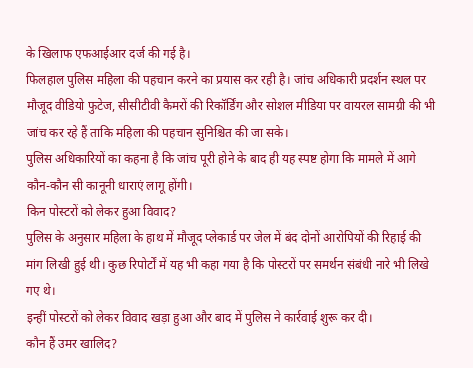के खिलाफ एफआईआर दर्ज की गई है।
फिलहाल पुलिस महिला की पहचान करने का प्रयास कर रही है। जांच अधिकारी प्रदर्शन स्थल पर मौजूद वीडियो फुटेज, सीसीटीवी कैमरों की रिकॉर्डिंग और सोशल मीडिया पर वायरल सामग्री की भी जांच कर रहे हैं ताकि महिला की पहचान सुनिश्चित की जा सके।
पुलिस अधिकारियों का कहना है कि जांच पूरी होने के बाद ही यह स्पष्ट होगा कि मामले में आगे कौन-कौन सी कानूनी धाराएं लागू होंगी।
किन पोस्टरों को लेकर हुआ विवाद?
पुलिस के अनुसार महिला के हाथ में मौजूद प्लेकार्ड पर जेल में बंद दोनों आरोपियों की रिहाई की मांग लिखी हुई थी। कुछ रिपोर्टों में यह भी कहा गया है कि पोस्टरों पर समर्थन संबंधी नारे भी लिखे गए थे।
इन्हीं पोस्टरों को लेकर विवाद खड़ा हुआ और बाद में पुलिस ने कार्रवाई शुरू कर दी।
कौन हैं उमर खालिद?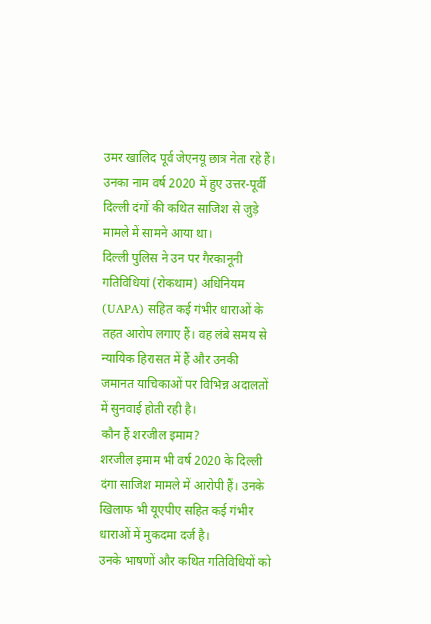उमर खालिद पूर्व जेएनयू छात्र नेता रहे हैं। उनका नाम वर्ष 2020 में हुए उत्तर-पूर्वी दिल्ली दंगों की कथित साजिश से जुड़े मामले में सामने आया था।
दिल्ली पुलिस ने उन पर गैरकानूनी गतिविधियां (रोकथाम) अधिनियम (UAPA) सहित कई गंभीर धाराओं के तहत आरोप लगाए हैं। वह लंबे समय से न्यायिक हिरासत में हैं और उनकी जमानत याचिकाओं पर विभिन्न अदालतों में सुनवाई होती रही है।
कौन हैं शरजील इमाम?
शरजील इमाम भी वर्ष 2020 के दिल्ली दंगा साजिश मामले में आरोपी हैं। उनके खिलाफ भी यूएपीए सहित कई गंभीर धाराओं में मुकदमा दर्ज है।
उनके भाषणों और कथित गतिविधियों को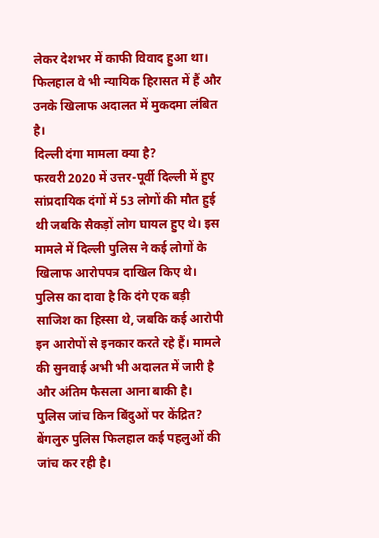लेकर देशभर में काफी विवाद हुआ था। फिलहाल वे भी न्यायिक हिरासत में हैं और उनके खिलाफ अदालत में मुकदमा लंबित है।
दिल्ली दंगा मामला क्या है?
फरवरी 2020 में उत्तर-पूर्वी दिल्ली में हुए सांप्रदायिक दंगों में 53 लोगों की मौत हुई थी जबकि सैकड़ों लोग घायल हुए थे। इस मामले में दिल्ली पुलिस ने कई लोगों के खिलाफ आरोपपत्र दाखिल किए थे।
पुलिस का दावा है कि दंगे एक बड़ी साजिश का हिस्सा थे, जबकि कई आरोपी इन आरोपों से इनकार करते रहे हैं। मामले की सुनवाई अभी भी अदालत में जारी है और अंतिम फैसला आना बाकी है।
पुलिस जांच किन बिंदुओं पर केंद्रित?
बेंगलुरु पुलिस फिलहाल कई पहलुओं की जांच कर रही है।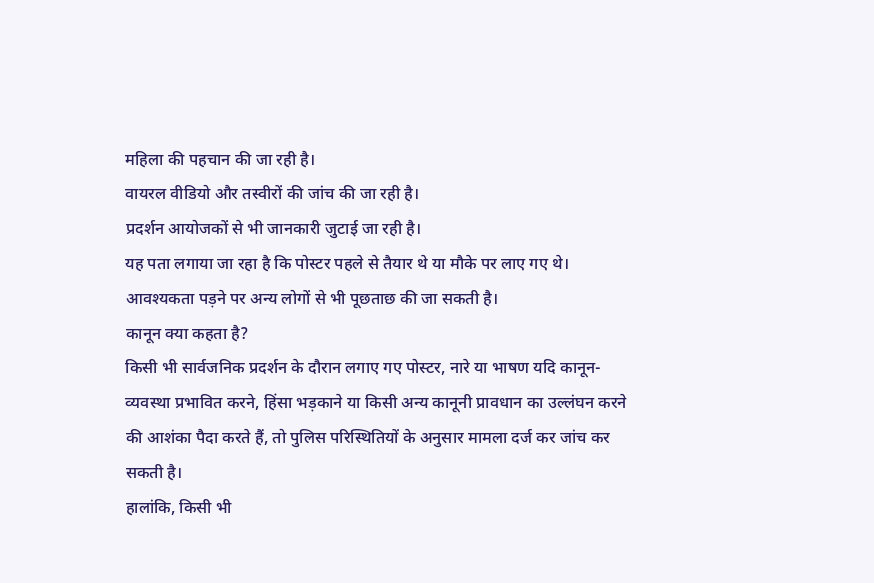महिला की पहचान की जा रही है।
वायरल वीडियो और तस्वीरों की जांच की जा रही है।
प्रदर्शन आयोजकों से भी जानकारी जुटाई जा रही है।
यह पता लगाया जा रहा है कि पोस्टर पहले से तैयार थे या मौके पर लाए गए थे।
आवश्यकता पड़ने पर अन्य लोगों से भी पूछताछ की जा सकती है।
कानून क्या कहता है?
किसी भी सार्वजनिक प्रदर्शन के दौरान लगाए गए पोस्टर, नारे या भाषण यदि कानून-व्यवस्था प्रभावित करने, हिंसा भड़काने या किसी अन्य कानूनी प्रावधान का उल्लंघन करने की आशंका पैदा करते हैं, तो पुलिस परिस्थितियों के अनुसार मामला दर्ज कर जांच कर सकती है।
हालांकि, किसी भी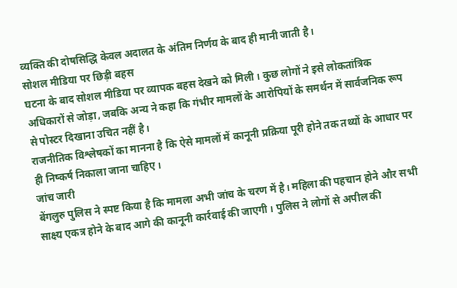व्यक्ति की दोषसिद्धि केवल अदालत के अंतिम निर्णय के बाद ही मानी जाती है।
सोशल मीडिया पर छिड़ी बहस
घटना के बाद सोशल मीडिया पर व्यापक बहस देखने को मिली। कुछ लोगों ने इसे लोकतांत्रिक अधिकारों से जोड़ा, जबकि अन्य ने कहा कि गंभीर मामलों के आरोपियों के समर्थन में सार्वजनिक रूप से पोस्टर दिखाना उचित नहीं है।
राजनीतिक विश्लेषकों का मानना है कि ऐसे मामलों में कानूनी प्रक्रिया पूरी होने तक तथ्यों के आधार पर ही निष्कर्ष निकाला जाना चाहिए।
जांच जारी
बेंगलुरु पुलिस ने स्पष्ट किया है कि मामला अभी जांच के चरण में है। महिला की पहचान होने और सभी साक्ष्य एकत्र होने के बाद आगे की कानूनी कार्रवाई की जाएगी। पुलिस ने लोगों से अपील की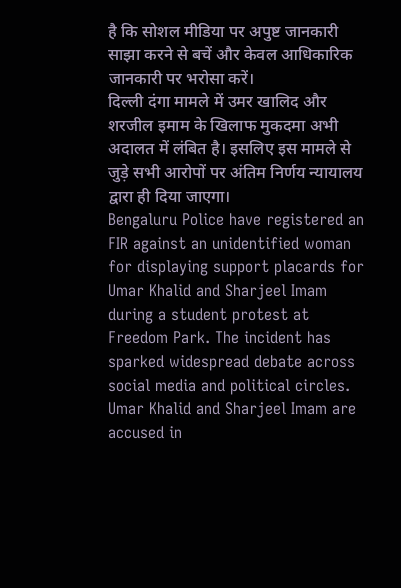है कि सोशल मीडिया पर अपुष्ट जानकारी साझा करने से बचें और केवल आधिकारिक जानकारी पर भरोसा करें।
दिल्ली दंगा मामले में उमर खालिद और शरजील इमाम के खिलाफ मुकदमा अभी अदालत में लंबित है। इसलिए इस मामले से जुड़े सभी आरोपों पर अंतिम निर्णय न्यायालय द्वारा ही दिया जाएगा।
Bengaluru Police have registered an FIR against an unidentified woman for displaying support placards for Umar Khalid and Sharjeel Imam during a student protest at Freedom Park. The incident has sparked widespread debate across social media and political circles. Umar Khalid and Sharjeel Imam are accused in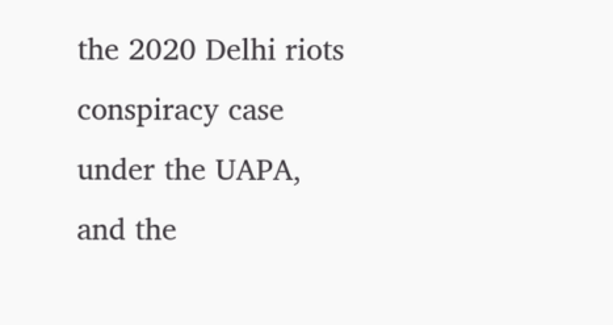the 2020 Delhi riots conspiracy case under the UAPA, and the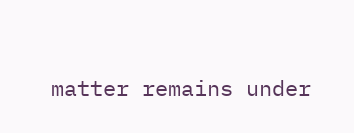matter remains under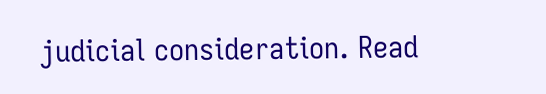judicial consideration. Read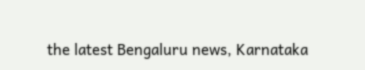the latest Bengaluru news, Karnataka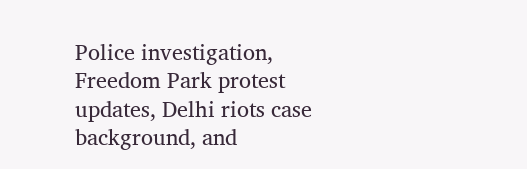Police investigation, Freedom Park protest updates, Delhi riots case background, and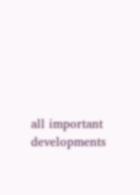all important developments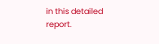in this detailed report.